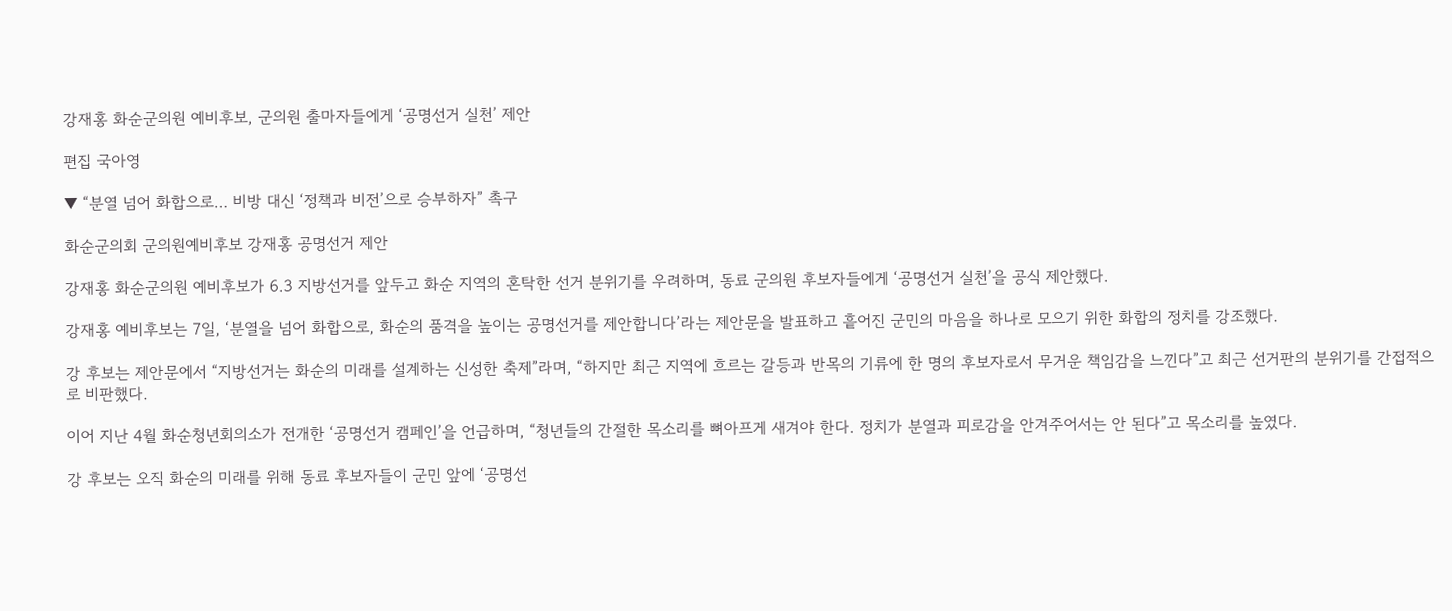강재홍 화순군의원 예비후보, 군의원 출마자들에게 ‘공명선거 실천’ 제안

편집 국아영

▼ “분열 넘어 화합으로… 비방 대신 ‘정책과 비전’으로 승부하자” 촉구

화순군의회 군의원예비후보 강재홍 공명선거 제안

강재홍 화순군의원 예비후보가 6.3 지방선거를 앞두고 화순 지역의 혼탁한 선거 분위기를 우려하며, 동료 군의원 후보자들에게 ‘공명선거 실천’을 공식 제안했다.

강재홍 예비후보는 7일, ‘분열을 넘어 화합으로, 화순의 품격을 높이는 공명선거를 제안합니다’라는 제안문을 발표하고 흩어진 군민의 마음을 하나로 모으기 위한 화합의 정치를 강조했다.

강 후보는 제안문에서 “지방선거는 화순의 미래를 설계하는 신성한 축제”라며, “하지만 최근 지역에 흐르는 갈등과 반목의 기류에 한 명의 후보자로서 무거운 책임감을 느낀다”고 최근 선거판의 분위기를 간접적으로 비판했다.

이어 지난 4월 화순청년회의소가 전개한 ‘공명선거 캠페인’을 언급하며, “청년들의 간절한 목소리를 뼈아프게 새겨야 한다. 정치가 분열과 피로감을 안겨주어서는 안 된다”고 목소리를 높였다.

강 후보는 오직 화순의 미래를 위해 동료 후보자들이 군민 앞에 ‘공명선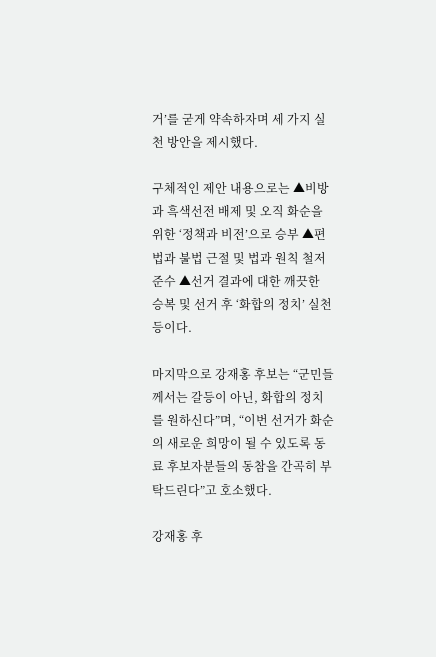거’를 굳게 약속하자며 세 가지 실천 방안을 제시했다.

구체적인 제안 내용으로는 ▲비방과 흑색선전 배제 및 오직 화순을 위한 ‘정책과 비전’으로 승부 ▲편법과 불법 근절 및 법과 원칙 철저 준수 ▲선거 결과에 대한 깨끗한 승복 및 선거 후 ‘화합의 정치’ 실천 등이다.

마지막으로 강재홍 후보는 “군민들께서는 갈등이 아닌, 화합의 정치를 원하신다”며, “이번 선거가 화순의 새로운 희망이 될 수 있도록 동료 후보자분들의 동참을 간곡히 부탁드린다”고 호소했다.

강재홍 후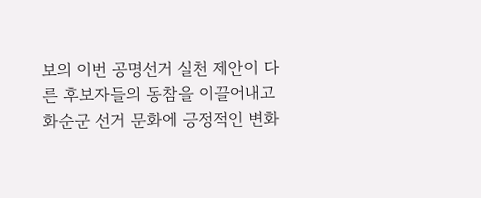보의 이번 공명선거 실천 제안이 다른 후보자들의 동참을 이끌어내고 화순군 선거 문화에 긍정적인 변화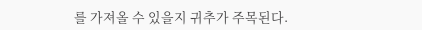를 가져올 수 있을지 귀추가 주목된다.